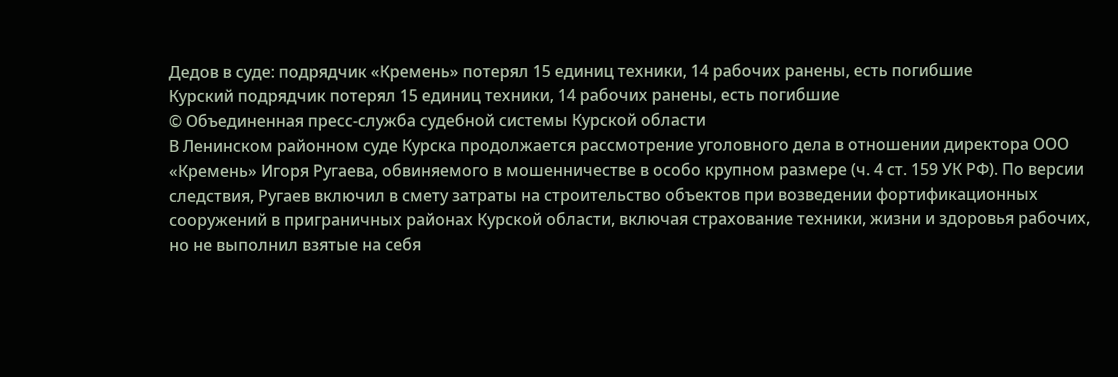Дедов в суде: подрядчик «Кремень» потерял 15 единиц техники, 14 рабочих ранены, есть погибшие
Курский подрядчик потерял 15 единиц техники, 14 рабочих ранены, есть погибшие
© Объединенная пресс-служба судебной системы Курской области
В Ленинском районном суде Курска продолжается рассмотрение уголовного дела в отношении директора ООО «Кремень» Игоря Ругаева, обвиняемого в мошенничестве в особо крупном размере (ч. 4 ст. 159 УК РФ). По версии следствия, Ругаев включил в смету затраты на строительство объектов при возведении фортификационных сооружений в приграничных районах Курской области, включая страхование техники, жизни и здоровья рабочих, но не выполнил взятые на себя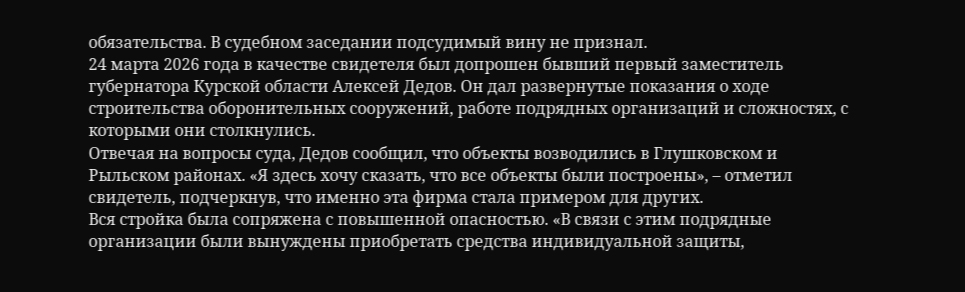обязательства. В судебном заседании подсудимый вину не признал.
24 марта 2026 года в качестве свидетеля был допрошен бывший первый заместитель губернатора Курской области Алексей Дедов. Он дал развернутые показания о ходе строительства оборонительных сооружений, работе подрядных организаций и сложностях, с которыми они столкнулись.
Отвечая на вопросы суда, Дедов сообщил, что объекты возводились в Глушковском и Рыльском районах. «Я здесь хочу сказать, что все объекты были построены», – отметил свидетель, подчеркнув, что именно эта фирма стала примером для других.
Вся стройка была сопряжена с повышенной опасностью. «В связи с этим подрядные организации были вынуждены приобретать средства индивидуальной защиты,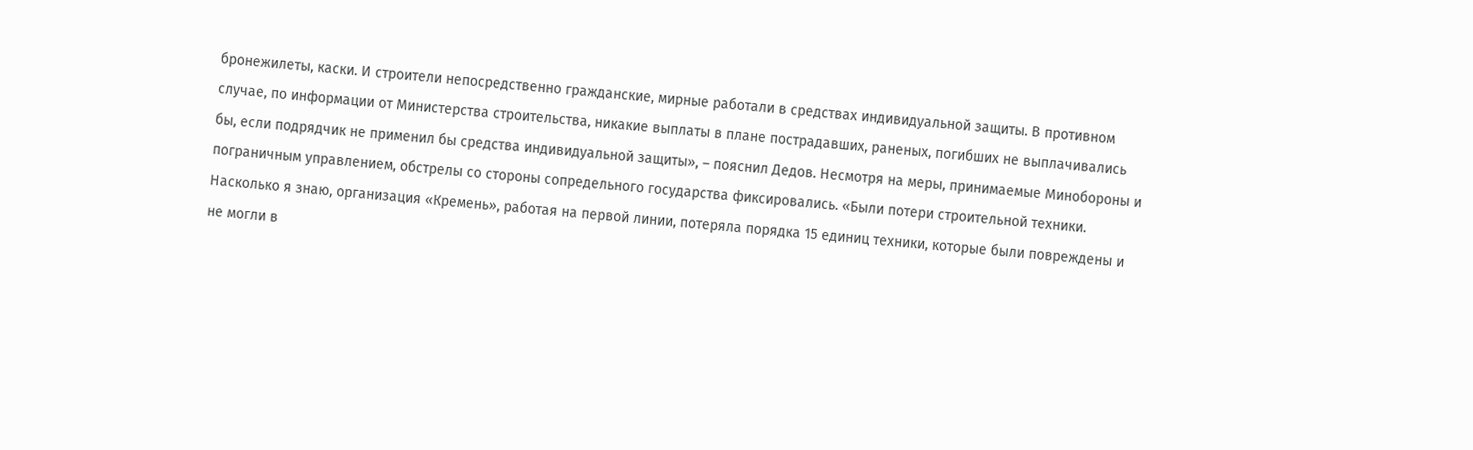бронежилеты, каски. И строители непосредственно гражданские, мирные работали в средствах индивидуальной защиты. В противном случае, по информации от Министерства строительства, никакие выплаты в плане пострадавших, раненых, погибших не выплачивались бы, если подрядчик не применил бы средства индивидуальной защиты», – пояснил Дедов. Несмотря на меры, принимаемые Минобороны и пограничным управлением, обстрелы со стороны сопредельного государства фиксировались. «Были потери строительной техники. Насколько я знаю, организация «Кремень», работая на первой линии, потеряла порядка 15 единиц техники, которые были повреждены и не могли в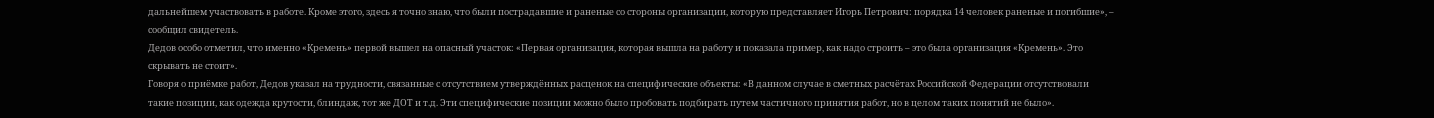дальнейшем участвовать в работе. Кроме этого, здесь я точно знаю, что были пострадавшие и раненые со стороны организации, которую представляет Игорь Петрович: порядка 14 человек раненые и погибшие», – сообщил свидетель.
Дедов особо отметил, что именно «Кремень» первой вышел на опасный участок: «Первая организация, которая вышла на работу и показала пример, как надо строить – это была организация «Кремень». Это скрывать не стоит».
Говоря о приёмке работ, Дедов указал на трудности, связанные с отсутствием утверждённых расценок на специфические объекты: «В данном случае в сметных расчётах Российской Федерации отсутствовали такие позиции, как одежда крутости, блиндаж, тот же ДОТ и т.д. Эти специфические позиции можно было пробовать подбирать путем частичного принятия работ, но в целом таких понятий не было».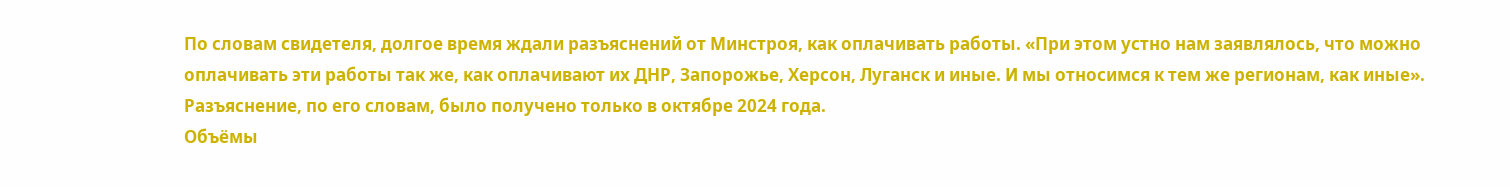По словам свидетеля, долгое время ждали разъяснений от Минстроя, как оплачивать работы. «При этом устно нам заявлялось, что можно оплачивать эти работы так же, как оплачивают их ДНР, Запорожье, Херсон, Луганск и иные. И мы относимся к тем же регионам, как иные». Разъяснение, по его словам, было получено только в октябре 2024 года.
Объёмы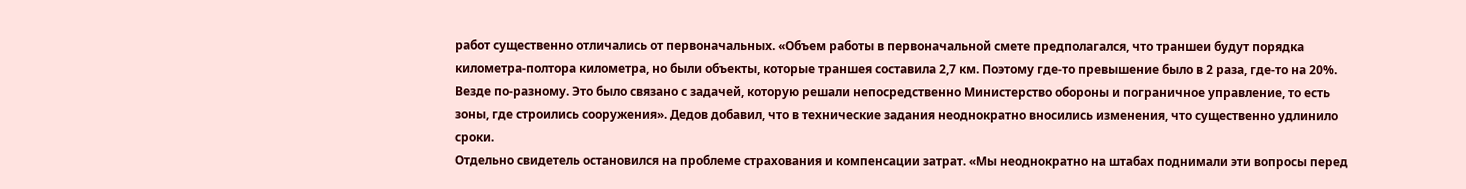работ существенно отличались от первоначальных. «Объем работы в первоначальной смете предполагался, что траншеи будут порядка километра-полтора километра, но были объекты, которые траншея составила 2,7 км. Поэтому где-то превышение было в 2 раза, где-то на 20%. Везде по-разному. Это было связано с задачей, которую решали непосредственно Министерство обороны и пограничное управление, то есть зоны, где строились сооружения». Дедов добавил, что в технические задания неоднократно вносились изменения, что существенно удлинило сроки.
Отдельно свидетель остановился на проблеме страхования и компенсации затрат. «Мы неоднократно на штабах поднимали эти вопросы перед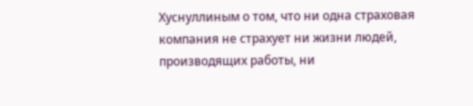Хуснуллиным о том, что ни одна страховая компания не страхует ни жизни людей, производящих работы, ни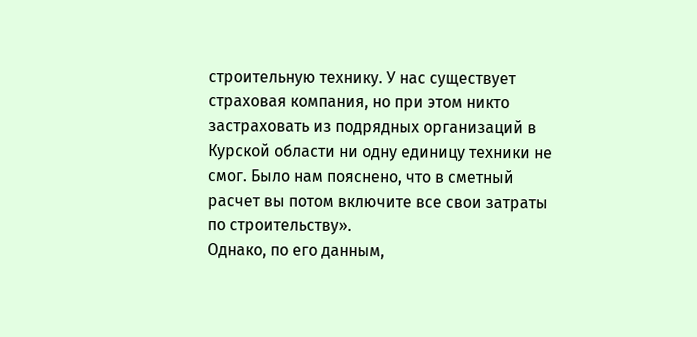строительную технику. У нас существует страховая компания, но при этом никто застраховать из подрядных организаций в Курской области ни одну единицу техники не смог. Было нам пояснено, что в сметный расчет вы потом включите все свои затраты по строительству».
Однако, по его данным,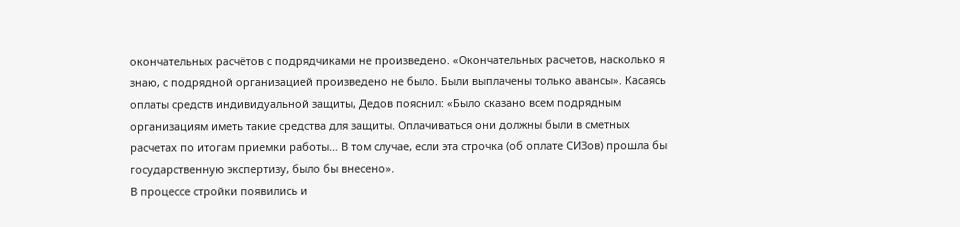окончательных расчётов с подрядчиками не произведено. «Окончательных расчетов, насколько я знаю, с подрядной организацией произведено не было. Были выплачены только авансы». Касаясь оплаты средств индивидуальной защиты, Дедов пояснил: «Было сказано всем подрядным организациям иметь такие средства для защиты. Оплачиваться они должны были в сметных расчетах по итогам приемки работы… В том случае, если эта строчка (об оплате СИЗов) прошла бы государственную экспертизу, было бы внесено».
В процессе стройки появились и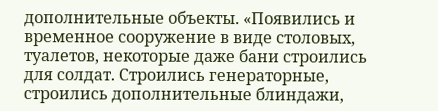дополнительные объекты. «Появились и временное сооружение в виде столовых, туалетов, некоторые даже бани строились для солдат. Строились генераторные, строились дополнительные блиндажи,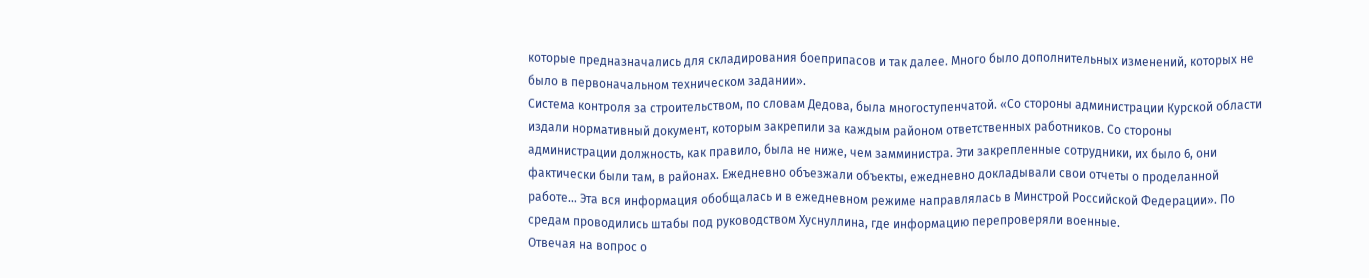которые предназначались для складирования боеприпасов и так далее. Много было дополнительных изменений, которых не было в первоначальном техническом задании».
Система контроля за строительством, по словам Дедова, была многоступенчатой. «Со стороны администрации Курской области издали нормативный документ, которым закрепили за каждым районом ответственных работников. Со стороны администрации должность, как правило, была не ниже, чем замминистра. Эти закрепленные сотрудники, их было 6, они фактически были там, в районах. Ежедневно объезжали объекты, ежедневно докладывали свои отчеты о проделанной работе… Эта вся информация обобщалась и в ежедневном режиме направлялась в Минстрой Российской Федерации». По средам проводились штабы под руководством Хуснуллина, где информацию перепроверяли военные.
Отвечая на вопрос о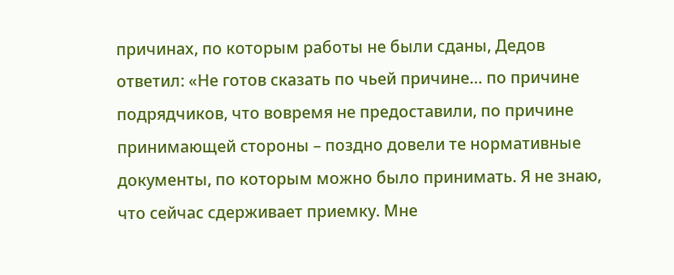причинах, по которым работы не были сданы, Дедов ответил: «Не готов сказать по чьей причине… по причине подрядчиков, что вовремя не предоставили, по причине принимающей стороны – поздно довели те нормативные документы, по которым можно было принимать. Я не знаю, что сейчас сдерживает приемку. Мне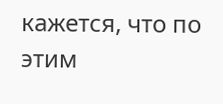кажется, что по этим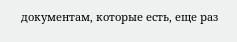документам, которые есть, еще раз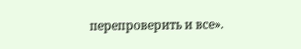перепроверить и все».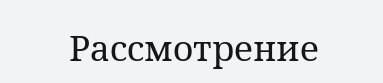Рассмотрение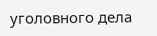уголовного дела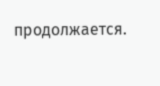продолжается.